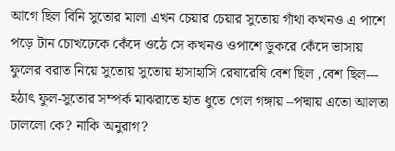আগে ছিল বিনি সুতোর মালা এখন চেয়ার চেয়ার সুতোয় গাঁথা কখনও এ পাশে পড়ে টান চোখঢেকে কেঁদে ওঠে সে কখনও ওপাশে ডুকরে কেঁদে ভাসায় ফুলের বরাত নিয়ে সুতোয় সুতোয় হাসাহাসি রেষারেষি বেশ ছিল ,বেশ ছিল--- হঠাৎ ফুল-সুতোর সম্পর্ক মাঝরাতে হাত ধুতে গেল গঙ্গায় –পদ্মায় এতো আলতা ঢাললো কে? নাকি অনুরাগ?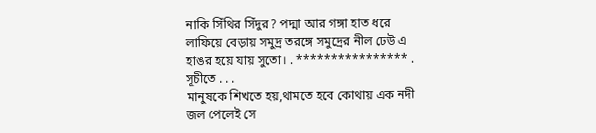নাকি সিঁথির সিঁদুর? পদ্মা আর গঙ্গা হাত ধরে লাফিয়ে বেড়ায় সমুদ্র তরঙ্গে সমুদ্রের নীল ঢেউ এ হাঙর হয়ে যায় সুতো। . **************** . সূচীতে . . .
মানুষকে শিখতে হয়,থামতে হবে কোথায় এক নদী জল পেলেই সে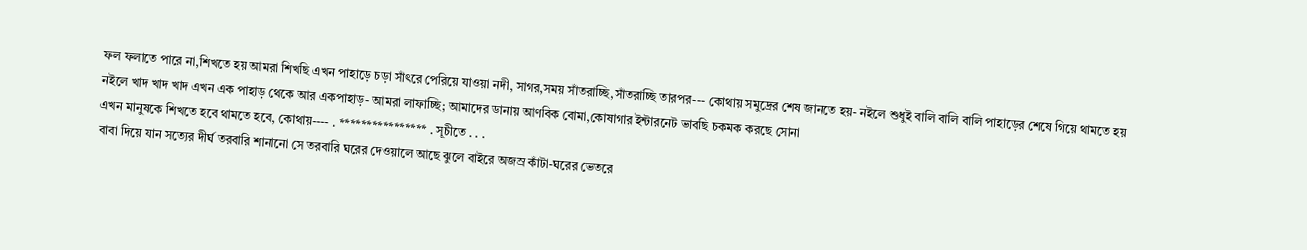ফল ফলাতে পারে না,শিখতে হয় আমরা শিখছি এখন পাহাড়ে চড়া সাঁৎরে পেরিয়ে যাওয়া নদী, সাগর,সময় সাঁতরাচ্ছি,সাঁতরাচ্ছি তারপর--- কোথায় সমুদ্রের শেষ জানতে হয়- নইলে শুধুই বালি বালি বালি পাহাড়ের শেষে গিয়ে থামতে হয় নইলে খাদ খাদ খাদ এখন এক পাহাড় থেকে আর একপাহাড়- আমরা লাফাচ্ছি; আমাদের ডানায় আণবিক বোমা,কোষাগার ইন্টারনেট ভাবছি চকমক করছে সোনা
এখন মানুষকে শিখতে হবে থামতে হবে, কোথায়---- . **************** . সূচীতে . . .
বাবা দিয়ে যান সত্যের দীর্ঘ তরবারি শানানো সে তরবারি ঘরের দেওয়ালে আছে ঝুলে বাইরে অজস্র কাঁটা-ঘরের ভেতরে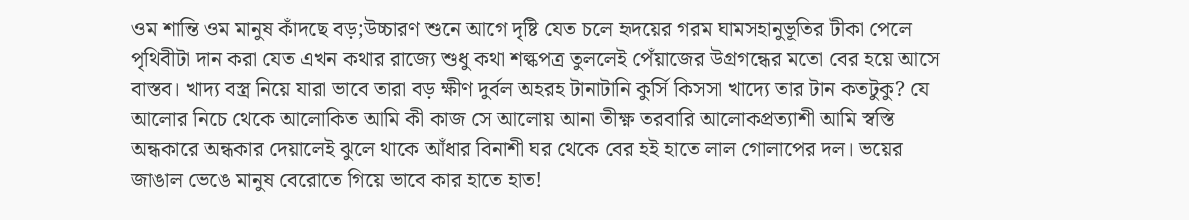ওম শান্তি ওম মানুষ কাঁদছে বড়;উচ্চারণ শুনে আগে দৃষ্টি যেত চলে হৃদয়ের গরম ঘামসহানুভূতির টীকা পেলে পৃথিবীটা দান করা যেত এখন কথার রাজ্যে শুধু কথা শল্কপত্র তুললেই পেঁয়াজের উগ্রগন্ধের মতো বের হয়ে আসে বাস্তব। খাদ্য বস্ত্র নিয়ে যারা ভাবে তারা বড় ক্ষীণ দুর্বল অহরহ টানাটানি কুর্সি কিসসা খাদ্যে তার টান কতটুকু? যে আলোর নিচে থেকে আলোকিত আমি কী কাজ সে আলোয় আনা তীক্ষ্ণ তরবারি আলোকপ্রত্যাশী আমি স্বস্তি অন্ধকারে অন্ধকার দেয়ালেই ঝুলে থাকে আঁধার বিনাশী ঘর থেকে বের হই হাতে লাল গোলাপের দল। ভয়ের জাঙাল ভেঙে মানুষ বেরোতে গিয়ে ভাবে কার হাতে হাত!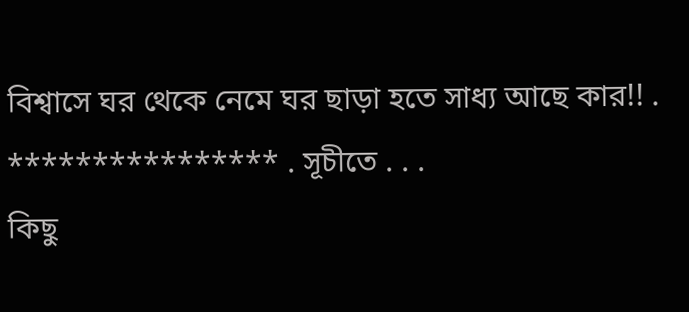বিশ্বাসে ঘর থেকে নেমে ঘর ছাড়া হতে সাধ্য আছে কার!! . **************** . সূচীতে . . .
কিছু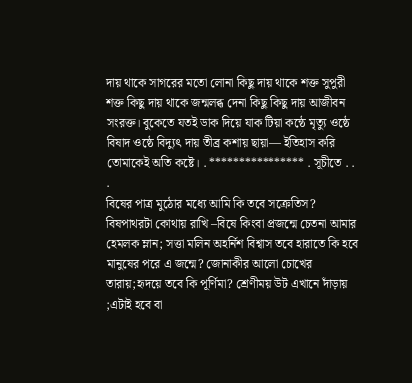দায় থাকে সাগরের মতো লোনা কিছু দায় থাকে শক্ত সুপুরী শক্ত কিছু দায় থাকে জন্মলব্ধ দেনা কিছু কিছু দায় আজীবন সংরক্ত। বুকেতে যতই ডাক দিয়ে যাক টিয়া কন্ঠে মৃত্যু ওষ্ঠে বিষাদ ওষ্ঠে বিদ্যুৎ দায় তীব্র কশায় ছায়া— ইতিহাস করি তোমাকেই অতি কষ্টে। . **************** . সূচীতে . . .
বিষের পাত্র মুঠোর মধ্যে আমি কি তবে সক্রেতিস? বিষপাথরটা কোথায় রাখি –বিষে কিংবা প্রজন্মে চেতনা আমার হেমলক ম্লান; সত্তা মলিন অহর্নিশ বিশ্বাস তবে হারাতে কি হবে মানুষের পরে এ জন্মে? জোনাকীর আলো চোখের তারায়;হৃদয়ে তবে কি পূর্ণিমা? শ্রেণীময় উট এখানে দাঁড়ায় ;এটাই হবে বা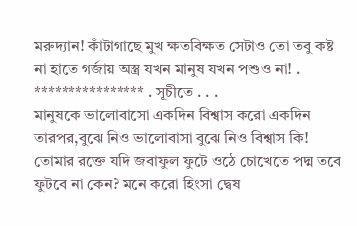মরুদ্যান! কাঁটাগাছে মুখ ক্ষতবিক্ষত সেটাও তো তবু কষ্ট না হাতে গর্জায় অস্ত্র যখন মানুষ যখন পশুও না! . **************** . সূচীতে . . .
মানুষকে ভালোবাসো একদিন বিশ্বাস করো একদিন তারপর,বুঝে নিও ভালোবাসা বুঝে নিও বিশ্বাস কি! তোমার রক্তে যদি জবাফুল ফুটে ওঠে চোখেতে পদ্ম তবে ফুটবে না কেন? মনে করো হিংসা দ্বেষ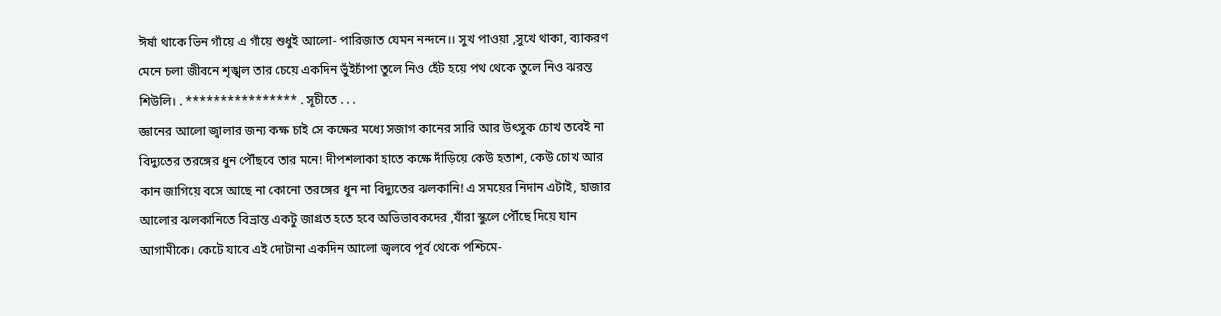ঈর্ষা থাকে ভিন গাঁয়ে এ গাঁয়ে শুধুই আলো- পারিজাত যেমন নন্দনে।। সুখ পাওয়া ,সুখে থাকা, ব্যাকরণ মেনে চলা জীবনে শৃঙ্খল তার চেয়ে একদিন ভুঁইচাঁপা তুলে নিও হেঁট হয়ে পথ থেকে তুলে নিও ঝরন্ত শিউলি। . **************** . সূচীতে . . .
জ্ঞানের আলো জ্বালার জন্য কক্ষ চাই সে কক্ষের মধ্যে সজাগ কানের সারি আর উৎসুক চোখ তবেই না বিদ্যুতের তরঙ্গের ধুন পৌঁছবে তার মনে! দীপশলাকা হাতে কক্ষে দাঁড়িয়ে কেউ হতাশ, কেউ চোখ আর কান জাগিয়ে বসে আছে না কোনো তরঙ্গের ধুন না বিদ্যুতের ঝলকানি! এ সময়ের নিদান এটাই, হাজার আলোর ঝলকানিতে বিভ্রান্ত একটু জাগ্রত হতে হবে অভিভাবকদের ,যাঁরা স্কুলে পৌঁছে দিয়ে যান আগামীকে। কেটে যাবে এই দোটানা একদিন আলো জ্বলবে পূর্ব থেকে পশ্চিমে-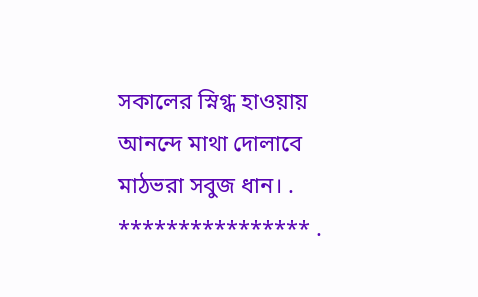সকালের স্নিগ্ধ হাওয়ায় আনন্দে মাথা দোলাবে মাঠভরা সবুজ ধান। . **************** .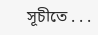সূচীতে . . .